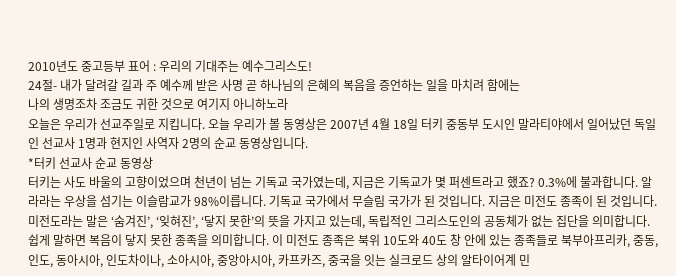2010년도 중고등부 표어 : 우리의 기대주는 예수그리스도!
24절- 내가 달려갈 길과 주 예수께 받은 사명 곧 하나님의 은혜의 복음을 증언하는 일을 마치려 함에는
나의 생명조차 조금도 귀한 것으로 여기지 아니하노라
오늘은 우리가 선교주일로 지킵니다. 오늘 우리가 볼 동영상은 2007년 4월 18일 터키 중동부 도시인 말라티야에서 일어났던 독일인 선교사 1명과 현지인 사역자 2명의 순교 동영상입니다.
*터키 선교사 순교 동영상
터키는 사도 바울의 고향이었으며 천년이 넘는 기독교 국가였는데, 지금은 기독교가 몇 퍼센트라고 했죠? 0.3%에 불과합니다. 알라라는 우상을 섬기는 이슬람교가 98%이릅니다. 기독교 국가에서 무슬림 국가가 된 것입니다. 지금은 미전도 종족이 된 것입니다. 미전도라는 말은 ‘숨겨진’, ‘잊혀진’, ‘닿지 못한’의 뜻을 가지고 있는데, 독립적인 그리스도인의 공동체가 없는 집단을 의미합니다. 쉽게 말하면 복음이 닿지 못한 종족을 의미합니다. 이 미전도 종족은 북위 10도와 40도 창 안에 있는 종족들로 북부아프리카, 중동, 인도, 동아시아, 인도차이나, 소아시아, 중앙아시아, 카프카즈, 중국을 잇는 실크로드 상의 알타이어계 민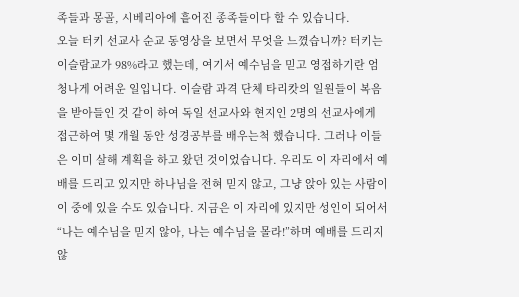족들과 몽골, 시베리아에 흩어진 종족들이다 할 수 있습니다.
오늘 터키 선교사 순교 동영상을 보면서 무엇을 느꼈습니까? 터키는 이슬람교가 98%라고 했는데, 여기서 예수님을 믿고 영접하기란 엄청나게 어려운 일입니다. 이슬람 과격 단체 타리캇의 일원들이 복음을 받아들인 것 같이 하여 독일 선교사와 현지인 2명의 선교사에게 접근하여 몇 개월 동안 성경공부를 배우는척 했습니다. 그러나 이들은 이미 살해 계획을 하고 왔던 것이었습니다. 우리도 이 자리에서 예배를 드리고 있지만 하나님을 전혀 믿지 않고, 그냥 앉아 있는 사람이 이 중에 있을 수도 있습니다. 지금은 이 자리에 있지만 성인이 되어서 “나는 예수님을 믿지 않아, 나는 예수님을 몰라!”하며 예배를 드리지 않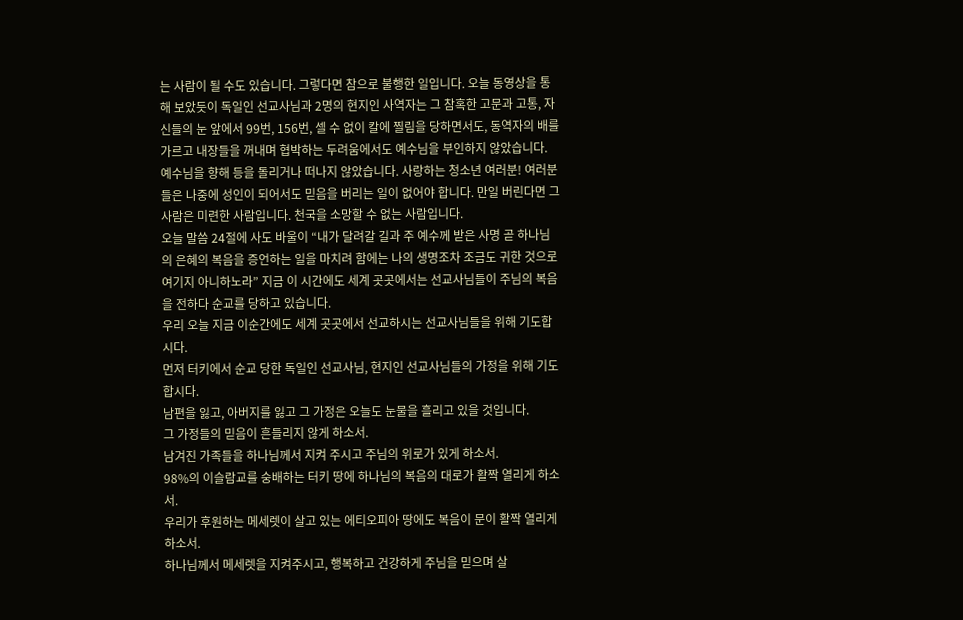는 사람이 될 수도 있습니다. 그렇다면 참으로 불행한 일입니다. 오늘 동영상을 통해 보았듯이 독일인 선교사님과 2명의 현지인 사역자는 그 참혹한 고문과 고통, 자신들의 눈 앞에서 99번, 156번, 셀 수 없이 칼에 찔림을 당하면서도, 동역자의 배를 가르고 내장들을 꺼내며 협박하는 두려움에서도 예수님을 부인하지 않았습니다. 예수님을 향해 등을 돌리거나 떠나지 않았습니다. 사랑하는 청소년 여러분! 여러분들은 나중에 성인이 되어서도 믿음을 버리는 일이 없어야 합니다. 만일 버린다면 그 사람은 미련한 사람입니다. 천국을 소망할 수 없는 사람입니다.
오늘 말씀 24절에 사도 바울이 “내가 달려갈 길과 주 예수께 받은 사명 곧 하나님의 은혜의 복음을 증언하는 일을 마치려 함에는 나의 생명조차 조금도 귀한 것으로 여기지 아니하노라” 지금 이 시간에도 세계 곳곳에서는 선교사님들이 주님의 복음을 전하다 순교를 당하고 있습니다.
우리 오늘 지금 이순간에도 세계 곳곳에서 선교하시는 선교사님들을 위해 기도합시다.
먼저 터키에서 순교 당한 독일인 선교사님, 현지인 선교사님들의 가정을 위해 기도합시다.
남편을 잃고, 아버지를 잃고 그 가정은 오늘도 눈물을 흘리고 있을 것입니다.
그 가정들의 믿음이 흔들리지 않게 하소서.
남겨진 가족들을 하나님께서 지켜 주시고 주님의 위로가 있게 하소서.
98%의 이슬람교를 숭배하는 터키 땅에 하나님의 복음의 대로가 활짝 열리게 하소서.
우리가 후원하는 메세렛이 살고 있는 에티오피아 땅에도 복음이 문이 활짝 열리게 하소서.
하나님께서 메세렛을 지켜주시고, 행복하고 건강하게 주님을 믿으며 살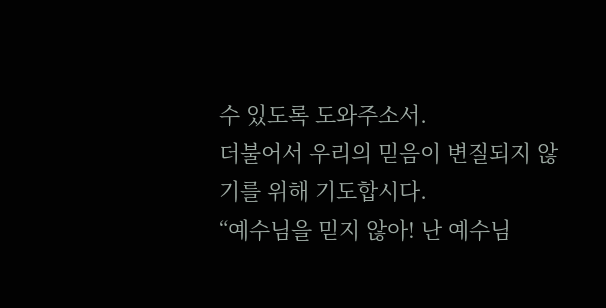수 있도록 도와주소서.
더불어서 우리의 믿음이 변질되지 않기를 위해 기도합시다.
“예수님을 믿지 않아! 난 예수님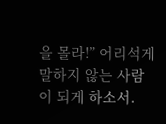을 몰라!” 어리석게 말하지 않는 사람이 되게 하소서.